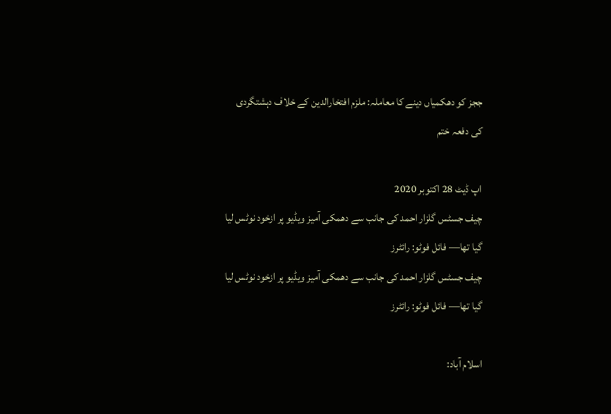ججز کو دھکمیاں دینے کا معاملہ: ملزم افتخارالدین کے خلاف دہشتگردی کی دفعہ ختم

اپ ڈیٹ 28 اکتوبر 2020
چیف جسٹس گلزار احمد کی جانب سے دھمکی آمیز ویڈیو پر ازخود نوٹس لیا گیا تھا— فائل فوٹو: رائٹرز
چیف جسٹس گلزار احمد کی جانب سے دھمکی آمیز ویڈیو پر ازخود نوٹس لیا گیا تھا— فائل فوٹو: رائٹرز

اسلام آباد: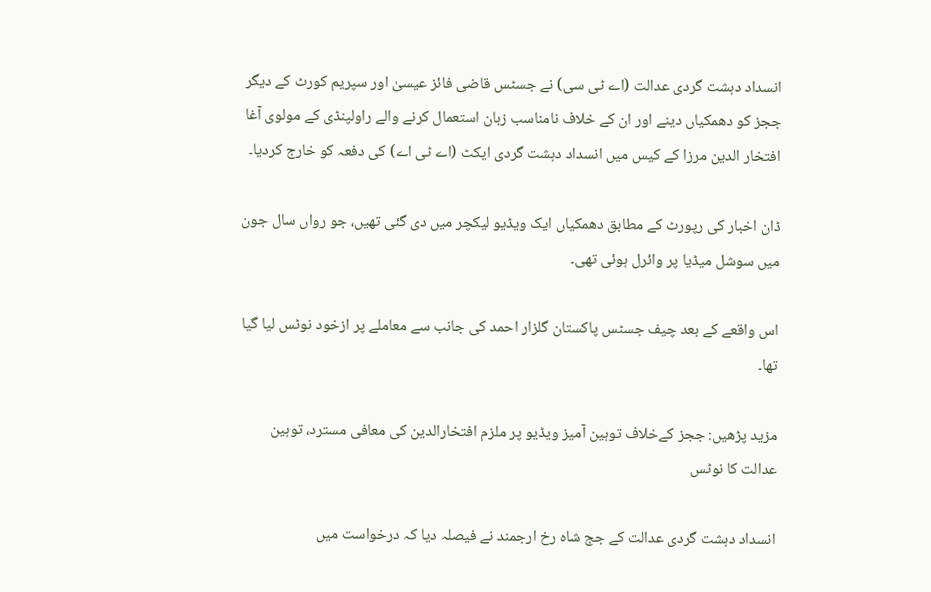انسداد دہشت گردی عدالت (اے ٹی سی) نے جسٹس قاضی فائز عیسیٰ اور سپریم کورٹ کے دیگر ججز کو دھمکیاں دینے اور ان کے خلاف نامناسب زبان استعمال کرنے والے راولپنڈی کے مولوی آغا افتخار الدین مرزا کے کیس میں انسداد دہشت گردی ایکٹ (اے ٹی اے) کی دفعہ کو خارج کردیا۔

ڈان اخبار کی رپورٹ کے مطابق دھمکیاں ایک ویڈیو لیکچر میں دی گئی تھیں، جو رواں سال جون میں سوشل میڈیا پر وائرل ہوئی تھی۔

اس واقعے کے بعد چیف جسٹس پاکستان گلزار احمد کی جانب سے معاملے پر ازخود نوٹس لیا گیا تھا۔

مزید پڑھیں: ججز کےخلاف توہین آمیز ویڈیو پر ملزم افتخارالدین کی معافی مسترد، توہین عدالت کا نوٹس

انسداد دہشت گردی عدالت کے جج شاہ رخ ارجمند نے فیصلہ دیا کہ درخواست میں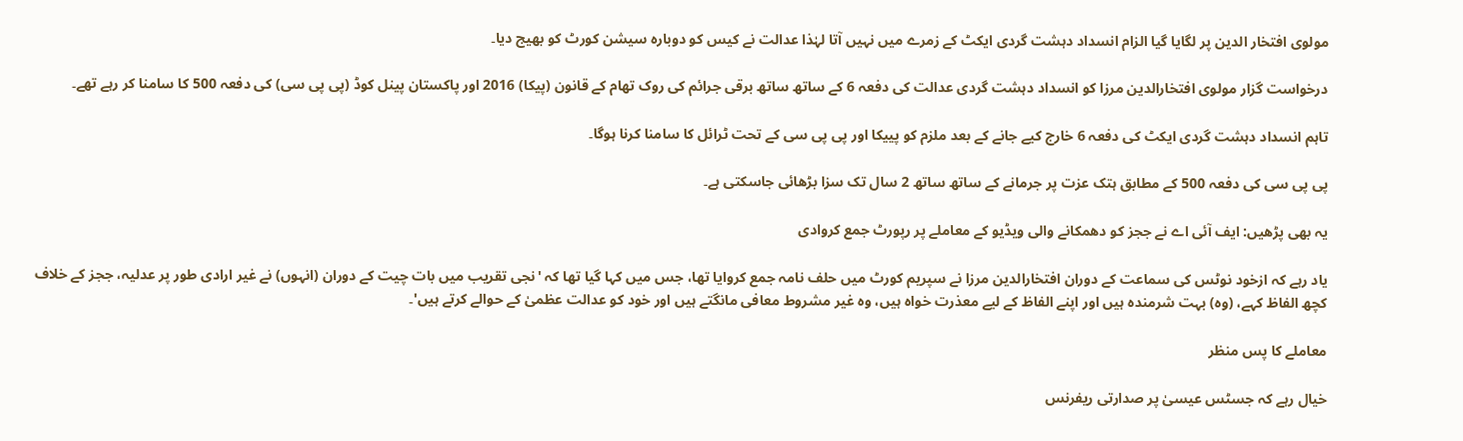مولوی افتخار الدین پر لگایا گیا الزام انسداد دہشت گردی ایکٹ کے زمرے میں نہیں آتا لہٰذا عدالت نے کیس کو دوبارہ سیشن کورٹ کو بھیج دیا۔

درخواست گزار مولوی افتخارالدین مرزا کو انسداد دہشت گردی عدالت کی دفعہ 6 کے ساتھ ساتھ برقی جرائم کی روک تھام کے قانون (پیکا) 2016 اور پاکستان پینل کوڈ (پی پی سی) کی دفعہ 500 کا سامنا کر رہے تھے۔

تاہم انسداد دہشت گردی ایکٹ کی دفعہ 6 خارج کیے جانے کے بعد ملزم کو پییکا اور پی پی سی کے تحت ٹرائل کا سامنا کرنا ہوگا۔

پی پی سی کی دفعہ 500 کے مطابق ہتک عزت پر جرمانے کے ساتھ ساتھ 2 سال تک سزا بڑھائی جاسکتی ہے۔

یہ بھی پڑھیں: ایف آئی اے نے ججز کو دھمکانے والی ویڈیو کے معاملے پر رپورٹ جمع کروادی

یاد رہے کہ ازخود نوٹس کی سماعت کے دوران افتخارالدین مرزا نے سپریم کورٹ میں حلف نامہ جمع کروایا تھا، جس میں کہا گیا تھا کہ 'نجی تقریب میں بات چیت کے دوران (انہوں) نے غیر ارادی طور پر عدلیہ، ججز کے خلاف کچھ الفاظ کہے، (وہ) بہت شرمندہ ہیں اور اپنے الفاظ کے لیے معذرت خواہ ہیں، وہ غیر مشروط معافی مانگتے ہیں اور خود کو عدالت عظمیٰ کے حوالے کرتے ہیں'۔

معاملے کا پس منظر

خیال رہے کہ جسٹس عیسیٰ پر صدارتی ریفرنس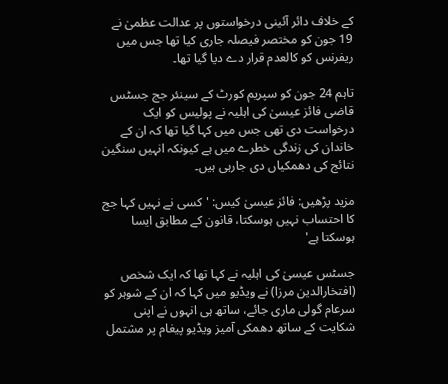کے خلاف دائر آئینی درخواستوں پر عدالت عظمیٰ نے 19 جون کو مختصر فیصلہ جاری کیا تھا جس میں ریفرنس کو کالعدم قرار دے دیا گیا تھا۔

تاہم 24 جون کو سپریم کورٹ کے سینئر جج جسٹس قاضی فائز عیسیٰ کی اہلیہ نے پولیس کو ایک درخواست دی تھی جس میں کہا گیا تھا کہ ان کے خاندان کی زندگی خطرے میں ہے کیونکہ انہیں سنگین نتائج کی دھمکیاں دی جارہی ہیں۔

مزید پڑھیں: فائز عیسیٰ کیس: 'کسی نے نہیں کہا جج کا احتساب نہیں ہوسکتا، قانون کے مطابق ایسا ہوسکتا ہے'

جسٹس عیسیٰ کی اہلیہ نے کہا تھا کہ ایک شخص (افتخارالدین مرزا) نے ویڈیو میں کہا کہ ان کے شوہر کو سرعام گولی ماری جائے، ساتھ ہی انہوں نے اپنی شکایت کے ساتھ دھمکی آمیز ویڈیو پیغام پر مشتمل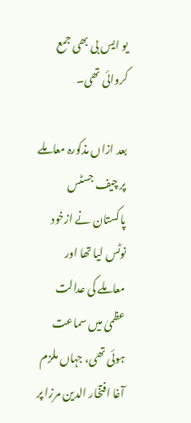یو ایس بی بھی جمع کروائی تھی۔

بعد ازاں مذکورہ معاملے پر چیف جسٹس پاکستان نے ازخود نوٹس لیا تھا اور معاملے کی عدالت عظمیٰ میں سماعت ہوئی تھی، جہاں ملزم آغا افتخار الدین مرزا پر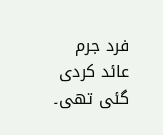فرد جرم عائد کردی گئی تھی۔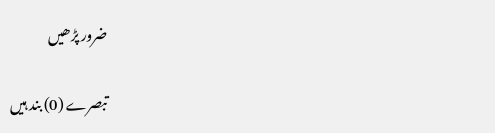ضرور پڑھیں

تبصرے (0) بند ہیں